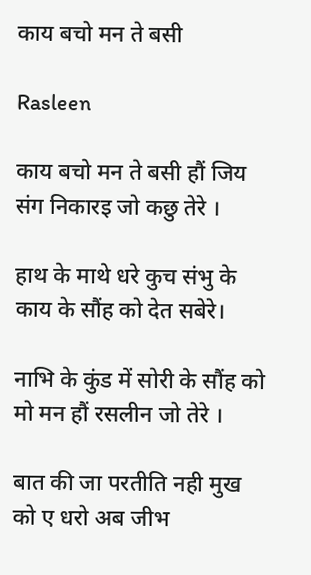काय बचो मन ते बसी

Rasleen

काय बचो मन ते बसी हौं जिय संग निकारइ जो कछु तेरे ।

हाथ के माथे धरे कुच संभु के काय के सौंह को देत सबेरे।

नाभि के कुंड में सोरी के सौंह को मो मन हौं रसलीन जो तेरे ।

बात की जा परतीति नही मुख को ए धरो अब जीभ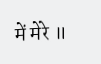में मेरे ॥